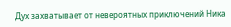Дух захватывает от невероятных приключений Ника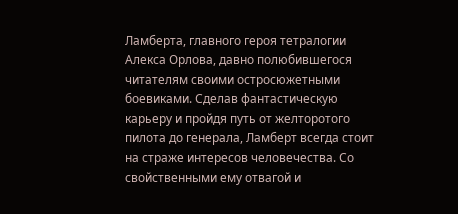Ламберта, главного героя тетралогии Алекса Орлова, давно полюбившегося читателям своими остросюжетными боевиками. Сделав фантастическую карьеру и пройдя путь от желторотого пилота до генерала, Ламберт всегда стоит на страже интересов человечества. Со свойственными ему отвагой и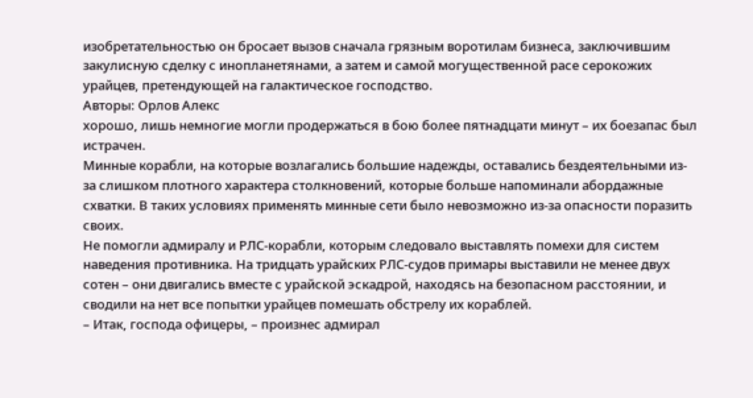изобретательностью он бросает вызов сначала грязным воротилам бизнеса, заключившим закулисную сделку с инопланетянами, а затем и самой могущественной расе серокожих урайцев, претендующей на галактическое господство.
Авторы: Орлов Алекс
хорошо, лишь немногие могли продержаться в бою более пятнадцати минут – их боезапас был истрачен.
Минные корабли, на которые возлагались большие надежды, оставались бездеятельными из-за слишком плотного характера столкновений, которые больше напоминали абордажные схватки. В таких условиях применять минные сети было невозможно из-за опасности поразить своих.
Не помогли адмиралу и РЛС-корабли, которым следовало выставлять помехи для систем наведения противника. На тридцать урайских РЛС-судов примары выставили не менее двух сотен – они двигались вместе с урайской эскадрой, находясь на безопасном расстоянии, и сводили на нет все попытки урайцев помешать обстрелу их кораблей.
– Итак, господа офицеры, – произнес адмирал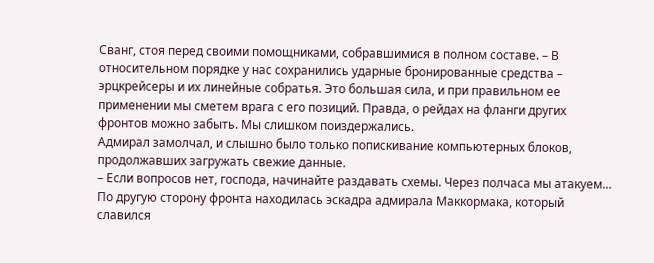Сванг, стоя перед своими помощниками, собравшимися в полном составе. – В относительном порядке у нас сохранились ударные бронированные средства – эрцкрейсеры и их линейные собратья. Это большая сила, и при правильном ее применении мы сметем врага с его позиций. Правда, о рейдах на фланги других фронтов можно забыть. Мы слишком поиздержались.
Адмирал замолчал, и слышно было только попискивание компьютерных блоков, продолжавших загружать свежие данные.
– Если вопросов нет, господа, начинайте раздавать схемы. Через полчаса мы атакуем…
По другую сторону фронта находилась эскадра адмирала Маккормака, который славился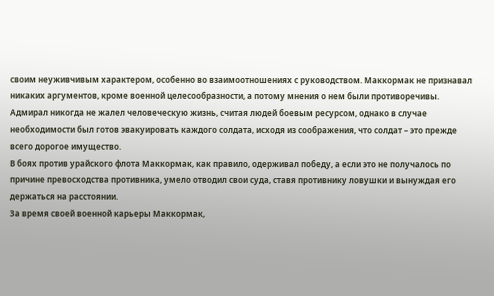своим неуживчивым характером, особенно во взаимоотношениях с руководством. Маккормак не признавал никаких аргументов, кроме военной целесообразности, а потому мнения о нем были противоречивы.
Адмирал никогда не жалел человеческую жизнь, считая людей боевым ресурсом, однако в случае необходимости был готов эвакуировать каждого солдата, исходя из соображения, что солдат – это прежде всего дорогое имущество.
В боях против урайского флота Маккормак, как правило, одерживал победу, а если это не получалось по причине превосходства противника, умело отводил свои суда, ставя противнику ловушки и вынуждая его держаться на расстоянии.
За время своей военной карьеры Маккормак,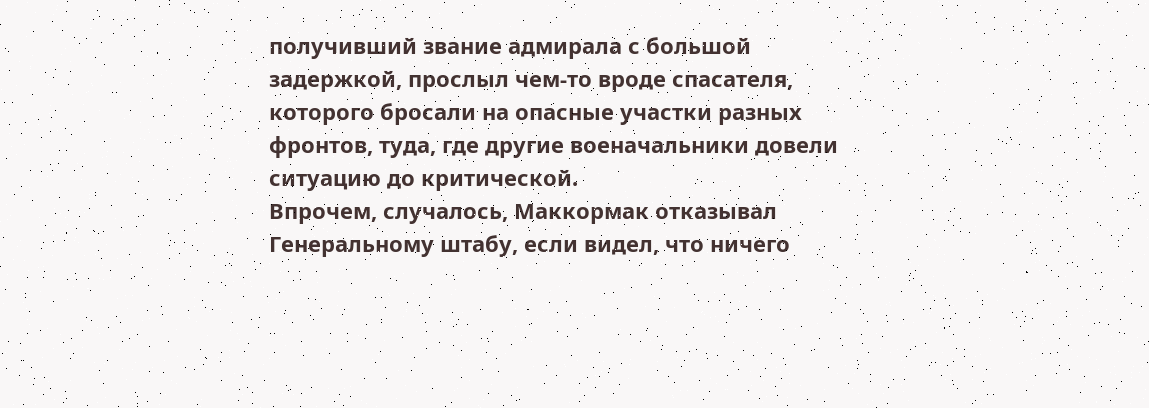получивший звание адмирала с большой задержкой, прослыл чем-то вроде спасателя, которого бросали на опасные участки разных фронтов, туда, где другие военачальники довели ситуацию до критической.
Впрочем, случалось, Маккормак отказывал Генеральному штабу, если видел, что ничего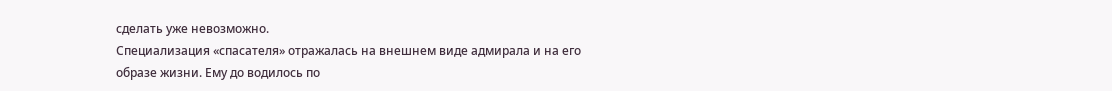сделать уже невозможно.
Специализация «спасателя» отражалась на внешнем виде адмирала и на его образе жизни. Ему до водилось по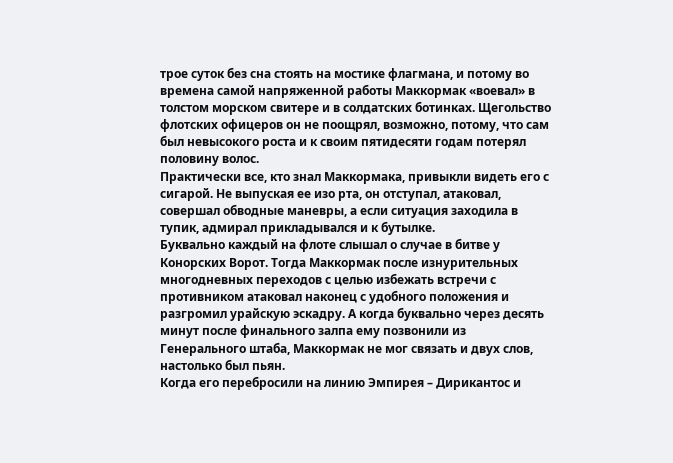трое суток без сна стоять на мостике флагмана, и потому во времена самой напряженной работы Маккормак «воевал» в толстом морском свитере и в солдатских ботинках. Щегольство флотских офицеров он не поощрял, возможно, потому, что сам был невысокого роста и к своим пятидесяти годам потерял половину волос.
Практически все, кто знал Маккормака, привыкли видеть его с сигарой. Не выпуская ее изо рта, он отступал, атаковал, совершал обводные маневры, а если ситуация заходила в тупик, адмирал прикладывался и к бутылке.
Буквально каждый на флоте слышал о случае в битве у Конорских Ворот. Тогда Маккормак после изнурительных многодневных переходов с целью избежать встречи с противником атаковал наконец с удобного положения и разгромил урайскую эскадру. А когда буквально через десять минут после финального залпа ему позвонили из Генерального штаба, Маккормак не мог связать и двух слов, настолько был пьян.
Когда его перебросили на линию Эмпирея – Дирикантос и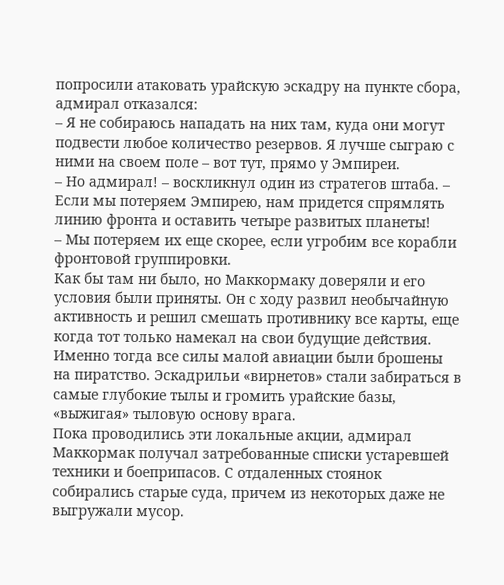попросили атаковать урайскую эскадру на пункте сбора, адмирал отказался:
– Я не собираюсь нападать на них там, куда они могут подвести любое количество резервов. Я лучше сыграю с ними на своем поле – вот тут, прямо у Эмпиреи.
– Но адмирал! – воскликнул один из стратегов штаба. – Если мы потеряем Эмпирею, нам придется спрямлять линию фронта и оставить четыре развитых планеты!
– Мы потеряем их еще скорее, если угробим все корабли фронтовой группировки.
Как бы там ни было, но Маккормаку доверяли и его условия были приняты. Он с ходу развил необычайную активность и решил смешать противнику все карты, еще когда тот только намекал на свои будущие действия. Именно тогда все силы малой авиации были брошены на пиратство. Эскадрильи «вирнетов» стали забираться в самые глубокие тылы и громить урайские базы, «выжигая» тыловую основу врага.
Пока проводились эти локальные акции, адмирал Маккормак получал затребованные списки устаревшей техники и боеприпасов. С отдаленных стоянок собирались старые суда, причем из некоторых даже не выгружали мусор.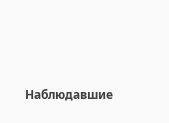Наблюдавшие